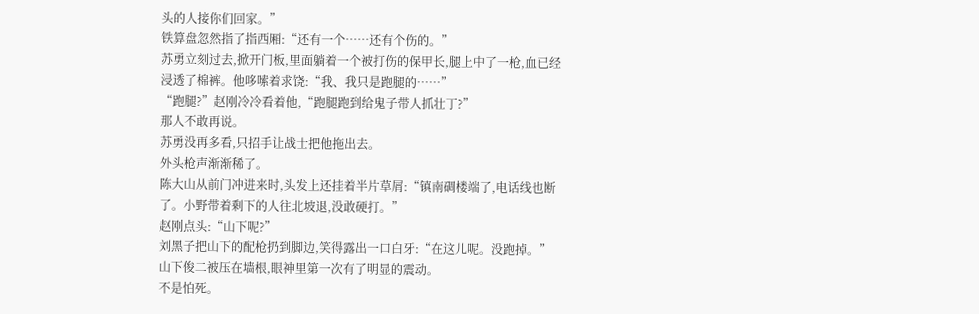头的人接你们回家。”
铁算盘忽然指了指西厢:“还有一个……还有个伤的。”
苏勇立刻过去,掀开门板,里面躺着一个被打伤的保甲长,腿上中了一枪,血已经浸透了棉裤。他哆嗦着求饶:“我、我只是跑腿的……”
“跑腿?”赵刚冷冷看着他,“跑腿跑到给鬼子带人抓壮丁?”
那人不敢再说。
苏勇没再多看,只招手让战士把他拖出去。
外头枪声渐渐稀了。
陈大山从前门冲进来时,头发上还挂着半片草屑:“镇南碉楼端了,电话线也断了。小野带着剩下的人往北坡退,没敢硬打。”
赵刚点头:“山下呢?”
刘黑子把山下的配枪扔到脚边,笑得露出一口白牙:“在这儿呢。没跑掉。”
山下俊二被压在墙根,眼神里第一次有了明显的震动。
不是怕死。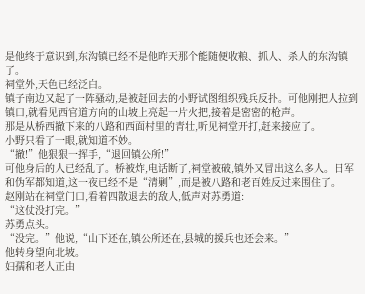是他终于意识到,东沟镇已经不是他昨天那个能随便收粮、抓人、杀人的东沟镇了。
祠堂外,天色已经泛白。
镇子南边又起了一阵骚动,是被赶回去的小野试图组织残兵反扑。可他刚把人拉到镇口,就看见西官道方向的山坡上亮起一片火把,接着是密密的枪声。
那是从桥西撤下来的八路和西面村里的青壮,听见祠堂开打,赶来接应了。
小野只看了一眼,就知道不妙。
“撤!”他狠狠一挥手,“退回镇公所!”
可他身后的人已经乱了。桥被炸,电话断了,祠堂被破,镇外又冒出这么多人。日军和伪军都知道,这一夜已经不是“清剿”,而是被八路和老百姓反过来围住了。
赵刚站在祠堂门口,看着四散退去的敌人,低声对苏勇道:
“这仗没打完。”
苏勇点头。
“没完。”他说,“山下还在,镇公所还在,县城的援兵也还会来。”
他转身望向北坡。
妇孺和老人正由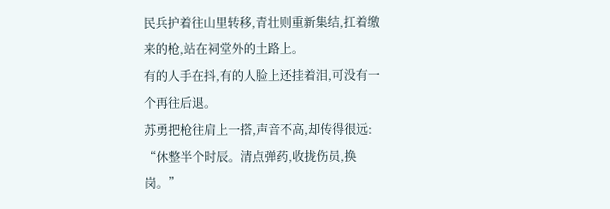民兵护着往山里转移,青壮则重新集结,扛着缴来的枪,站在祠堂外的土路上。
有的人手在抖,有的人脸上还挂着泪,可没有一个再往后退。
苏勇把枪往肩上一搭,声音不高,却传得很远:
“休整半个时辰。清点弹药,收拢伤员,换岗。”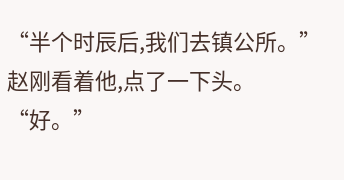“半个时辰后,我们去镇公所。”
赵刚看着他,点了一下头。
“好。”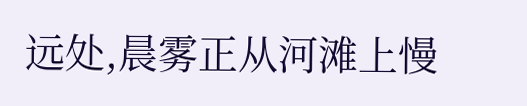远处,晨雾正从河滩上慢